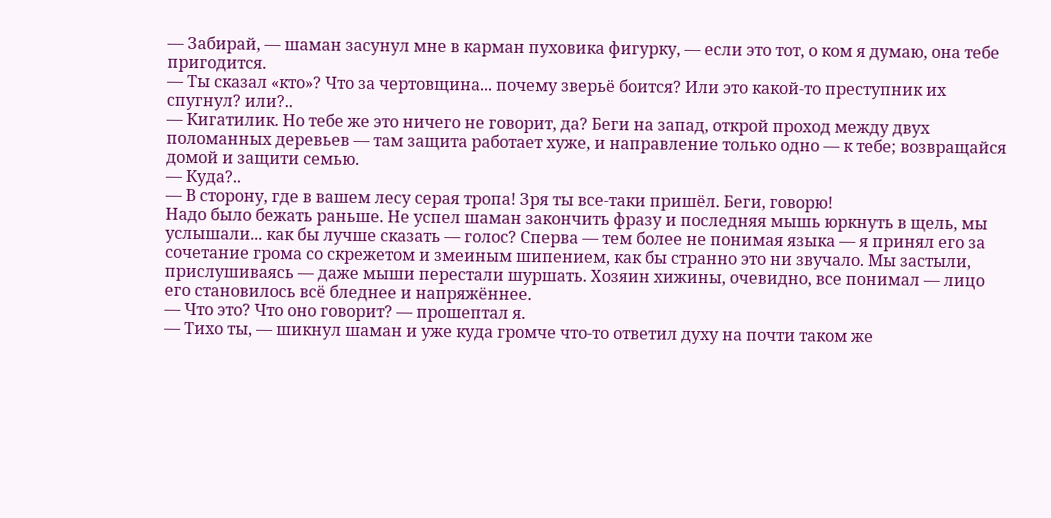— Забирай, — шаман засунул мне в карман пуховика фигурку, — если это тот, о ком я думаю, она тебе пригодится.
— Ты сказал «кто»? Что за чертовщина... почему зверьё боится? Или это какой-то преступник их спугнул? или?..
— Кигатилик. Но тебе же это ничего не говорит, да? Беги на запад, открой проход между двух поломанных деревьев — там защита работает хуже, и направление только одно — к тебе; возвращайся домой и защити семью.
— Куда?..
— В сторону, где в вашем лесу серая тропа! Зря ты все-таки пришёл. Беги, говорю!
Надо было бежать раньше. Не успел шаман закончить фразу и последняя мышь юркнуть в щель, мы услышали... как бы лучше сказать — голос? Сперва — тем более не понимая языка — я принял его за сочетание грома со скрежетом и змеиным шипением, как бы странно это ни звучало. Мы застыли, прислушиваясь — даже мыши перестали шуршать. Хозяин хижины, очевидно, все понимал — лицо его становилось всё бледнее и напряжённее.
— Что это? Что оно говорит? — прошептал я.
— Тихо ты, — шикнул шаман и уже куда громче что-то ответил духу на почти таком же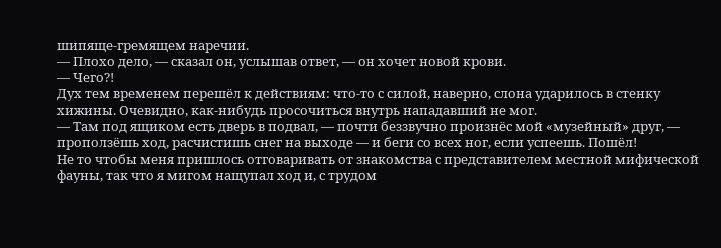шипяще-гремящем наречии.
— Плохо дело, — сказал он, услышав ответ, — он хочет новой крови.
— Чего?!
Дух тем временем перешёл к действиям: что-то с силой, наверно, слона ударилось в стенку хижины. Очевидно, как-нибудь просочиться внутрь нападавший не мог.
— Там под ящиком есть дверь в подвал, — почти беззвучно произнёс мой «музейный» друг, — проползёшь ход, расчистишь снег на выходе — и беги со всех ног, если успеешь. Пошёл!
Не то чтобы меня пришлось отговаривать от знакомства с представителем местной мифической фауны, так что я мигом нащупал ход и, с трудом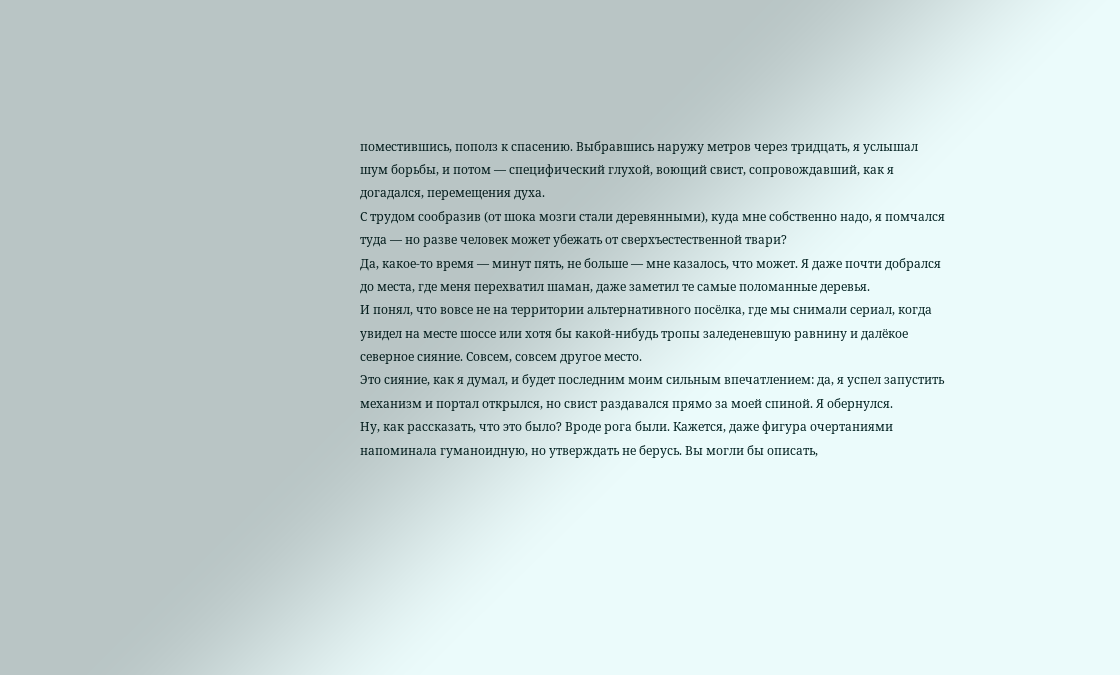поместившись, пополз к спасению. Выбравшись наружу метров через тридцать, я услышал шум борьбы, и потом — специфический глухой, воющий свист, сопровождавший, как я догадался, перемещения духа.
С трудом сообразив (от шока мозги стали деревянными), куда мне собственно надо, я помчался туда — но разве человек может убежать от сверхъестественной твари?
Да, какое-то время — минут пять, не больше — мне казалось, что может. Я даже почти добрался до места, где меня перехватил шаман, даже заметил те самые поломанные деревья.
И понял, что вовсе не на территории альтернативного посёлка, где мы снимали сериал, когда увидел на месте шоссе или хотя бы какой-нибудь тропы заледеневшую равнину и далёкое северное сияние. Совсем, совсем другое место.
Это сияние, как я думал, и будет последним моим сильным впечатлением: да, я успел запустить механизм и портал открылся, но свист раздавался прямо за моей спиной. Я обернулся.
Ну, как рассказать, что это было? Вроде рога были. Кажется, даже фигура очертаниями напоминала гуманоидную, но утверждать не берусь. Вы могли бы описать,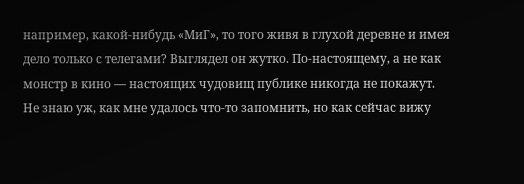например, какой-нибудь «МиГ», то того живя в глухой деревне и имея дело только с телегами? Выглядел он жутко. По-настоящему, а не как монстр в кино — настоящих чудовищ публике никогда не покажут.
Не знаю уж, как мне удалось что-то запомнить, но как сейчас вижу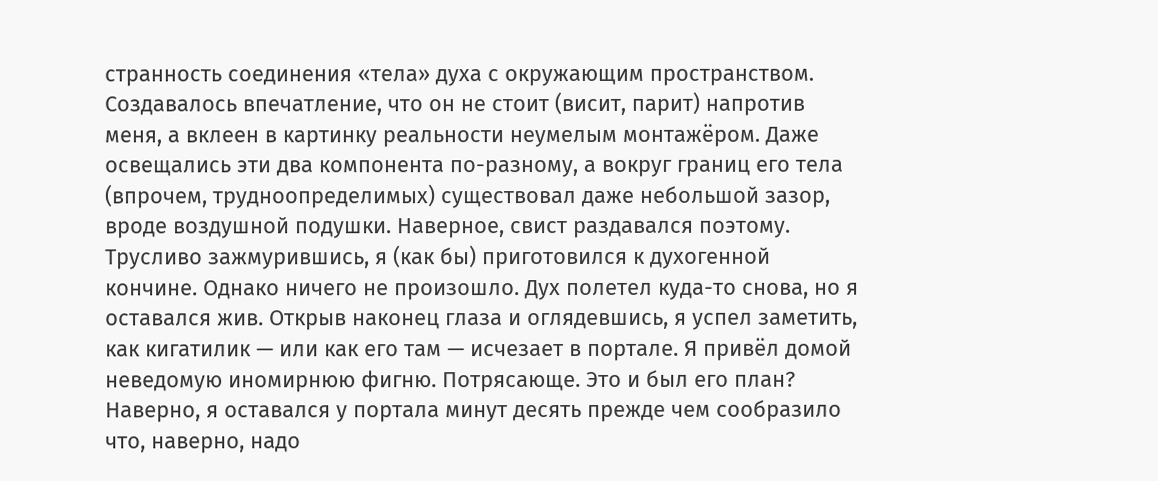странность соединения «тела» духа с окружающим пространством. Создавалось впечатление, что он не стоит (висит, парит) напротив меня, а вклеен в картинку реальности неумелым монтажёром. Даже освещались эти два компонента по-разному, а вокруг границ его тела (впрочем, трудноопределимых) существовал даже небольшой зазор, вроде воздушной подушки. Наверное, свист раздавался поэтому.
Трусливо зажмурившись, я (как бы) приготовился к духогенной кончине. Однако ничего не произошло. Дух полетел куда-то снова, но я оставался жив. Открыв наконец глаза и оглядевшись, я успел заметить, как кигатилик — или как его там — исчезает в портале. Я привёл домой неведомую иномирнюю фигню. Потрясающе. Это и был его план?
Наверно, я оставался у портала минут десять прежде чем сообразило что, наверно, надо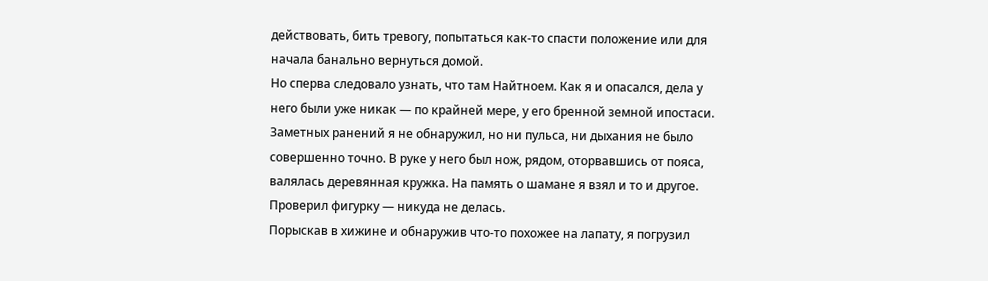действовать, бить тревогу, попытаться как-то спасти положение или для начала банально вернуться домой.
Но сперва следовало узнать, что там Найтноем. Как я и опасался, дела у него были уже никак — по крайней мере, у его бренной земной ипостаси. Заметных ранений я не обнаружил, но ни пульса, ни дыхания не было совершенно точно. В руке у него был нож, рядом, оторвавшись от пояса, валялась деревянная кружка. На память о шамане я взял и то и другое. Проверил фигурку — никуда не делась.
Порыскав в хижине и обнаружив что-то похожее на лапату, я погрузил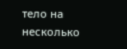тело на несколько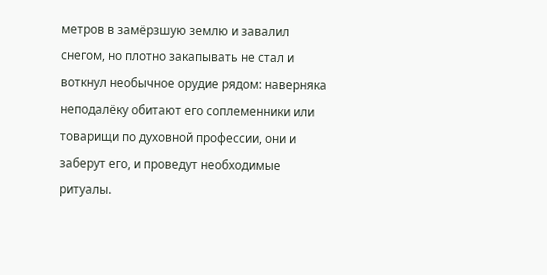метров в замёрзшую землю и завалил снегом, но плотно закапывать не стал и воткнул необычное орудие рядом: наверняка неподалёку обитают его соплеменники или товарищи по духовной профессии, они и заберут его, и проведут необходимые ритуалы.